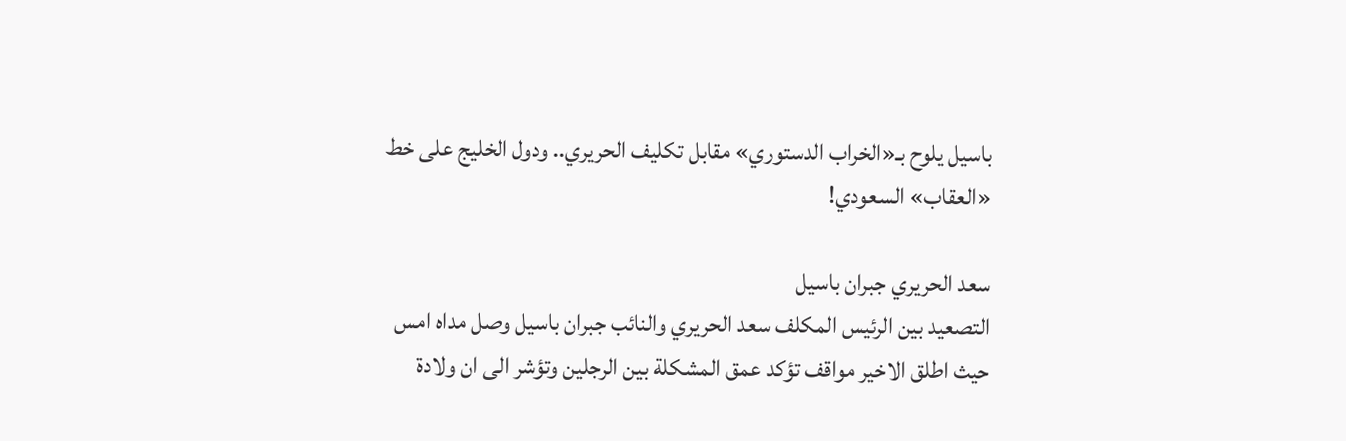باسيل يلوح بـ«الخراب الدستوري» مقابل تكليف الحريري.. ودول الخليج على خط «العقاب» السعودي!

سعد الحريري جبران باسيل
التصعيد بين الرئيس المكلف سعد الحريري والنائب جبران باسيل وصل مداه امس حيث اطلق الاخير مواقف تؤكد عمق المشكلة بين الرجلين وتؤشر الى ان ولادة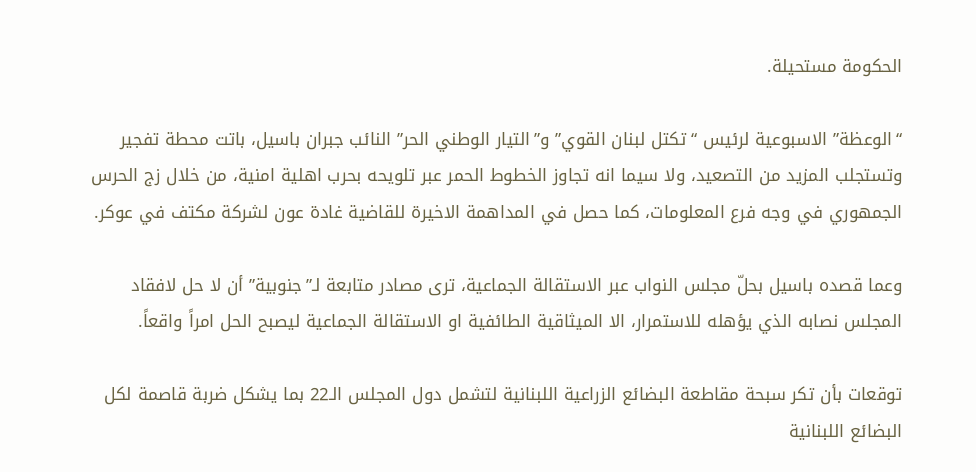الحكومة مستحيلة.

“الوعظة” الاسبوعية لرئيس “تكتل لبنان القوي” و”التيار الوطني الحر” النائب جبران باسيل، باتت محطة تفجير وتستجلب المزيد من التصعيد، ولا سيما انه تجاوز الخطوط الحمر عبر تلويحه بحرب اهلية امنية، من خلال زج الحرس الجمهوري في وجه فرع المعلومات، كما حصل في المداهمة الاخيرة للقاضية غادة عون لشركة مكتف في عوكر.

وعما قصده باسيل بحلّ مجلس النواب عبر الاستقالة الجماعية، ترى مصادر متابعة لـ”جنوبية” أن لا حل لافقاد المجلس نصابه الذي يؤهله للاستمرار، الا الميثاقية الطائفية او الاستقالة الجماعية ليصبح الحل امراً واقعاً.

توقعات بأن تكر سبحة مقاطعة البضائع الزراعية اللبنانية لتشمل دول المجلس الـ22 بما يشكل ضربة قاصمة لكل البضائع اللبنانية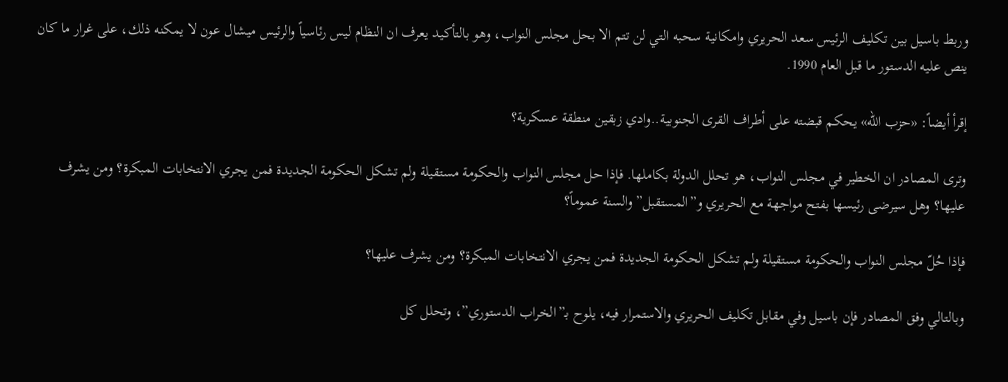وربط باسيل بين تكليف الرئيس سعد الحريري وامكانية سحبه التي لن تتم الا بحل مجلس النواب، وهو بالتأكيد يعرف ان النظام ليس رئاسياً والرئيس ميشال عون لا يمكنه ذلك، على غرار ما كان ينص عليه الدستور ما قبل العام 1990.

إقرأ أيضاً: «حزب الله» يحكم قبضته على أطراف القرى الجنوبية..وادي زبقين منطقة عسكرية؟

وترى المصادر ان الخطير في مجلس النواب، هو تحلل الدولة بكاملها. فإذا حل مجلس النواب والحكومة مستقيلة ولم تشكل الحكومة الجديدة فمن يجري الانتخابات المبكرة؟ ومن يشرف عليها؟ وهل سيرضى رئيسها بفتح مواجهة مع الحريري و”المستقبل” والسنة عموماً؟

فإذا حُلّ مجلس النواب والحكومة مستقيلة ولم تشكل الحكومة الجديدة فمن يجري الانتخابات المبكرة؟ ومن يشرف عليها؟

وبالتالي وفق المصادر فإن باسيل وفي مقابل تكليف الحريري والاستمرار فيه، يلوح بـ”الخراب الدستوري”، وتحلل كل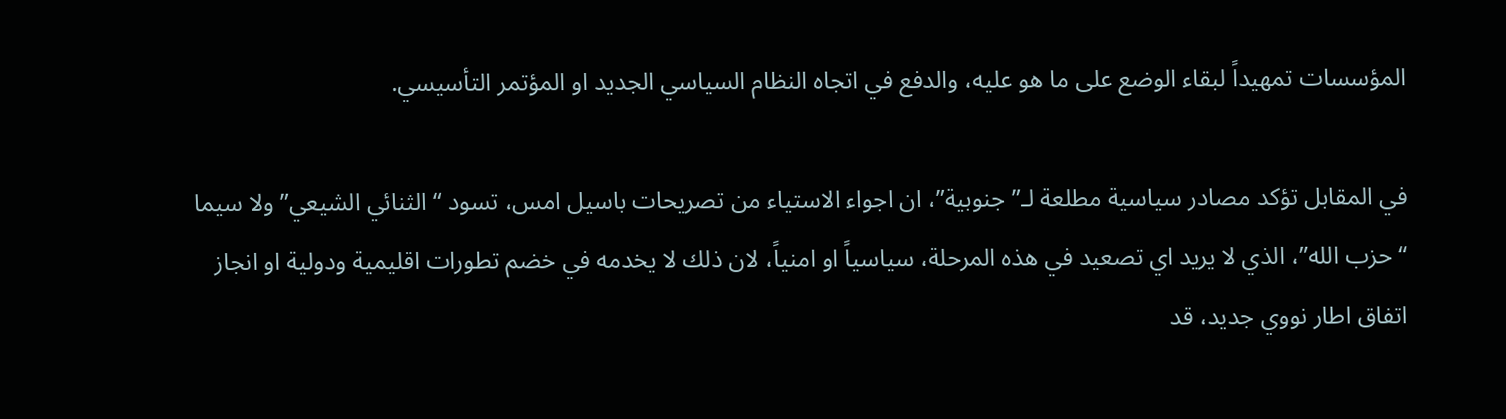المؤسسات تمهيداً لبقاء الوضع على ما هو عليه، والدفع في اتجاه النظام السياسي الجديد او المؤتمر التأسيسي.

في المقابل تؤكد مصادر سياسية مطلعة لـ”جنوبية”، ان اجواء الاستياء من تصريحات باسيل امس، تسود “الثنائي الشيعي” ولا سيما “حزب الله”، الذي لا يريد اي تصعيد في هذه المرحلة، سياسياً او امنياً، لان ذلك لا يخدمه في خضم تطورات اقليمية ودولية او انجاز اتفاق اطار نووي جديد، قد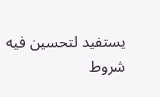يستفيد لتحسين فيه شروط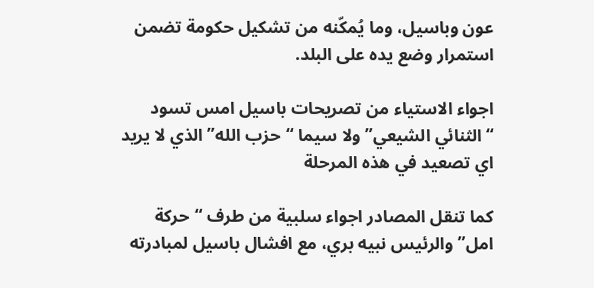عون وباسيل، وما يُمكّنه من تشكيل حكومة تضمن استمرار وضع يده على البلد.

اجواء الاستياء من تصريحات باسيل امس تسود “الثنائي الشيعي” ولا سيما “حزب الله” الذي لا يريد اي تصعيد في هذه المرحلة

كما تنقل المصادر اجواء سلبية من طرف “حركة امل” والرئيس نبيه بري، مع افشال باسيل لمبادرته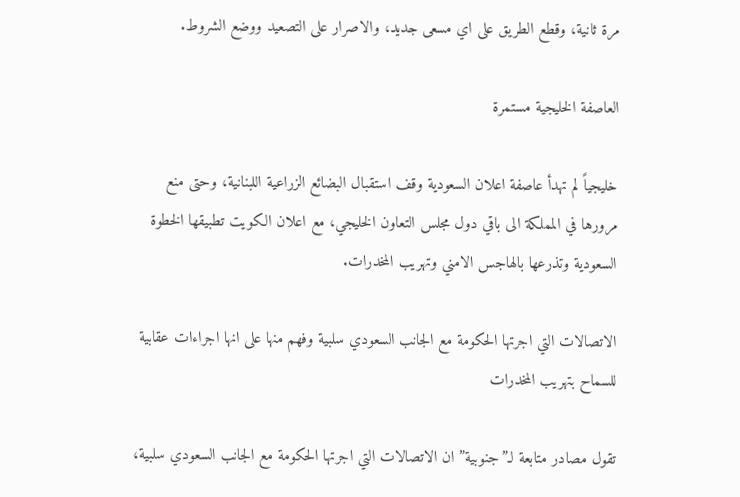مرة ثانية، وقطع الطريق على اي مسعى جديد، والاصرار على التصعيد ووضع الشروط.

العاصفة الخليجية مستمرة

خليجياً لم تهدأ عاصفة اعلان السعودية وقف استقبال البضائع الزراعية اللبنانية، وحتى منع مرورها في المملكة الى باقي دول مجلس التعاون الخليجي، مع اعلان الكويت تطبيقها الخطوة السعودية وتذرعها بالهاجس الامني وتهريب المخدرات.

الاتصالات التي اجرتها الحكومة مع الجانب السعودي سلبية وفهم منها على انها اجراءات عقابية للسماح بتهريب المخدرات

تقول مصادر متابعة لـ”جنوبية” ان الاتصالات التي اجرتها الحكومة مع الجانب السعودي سلبية،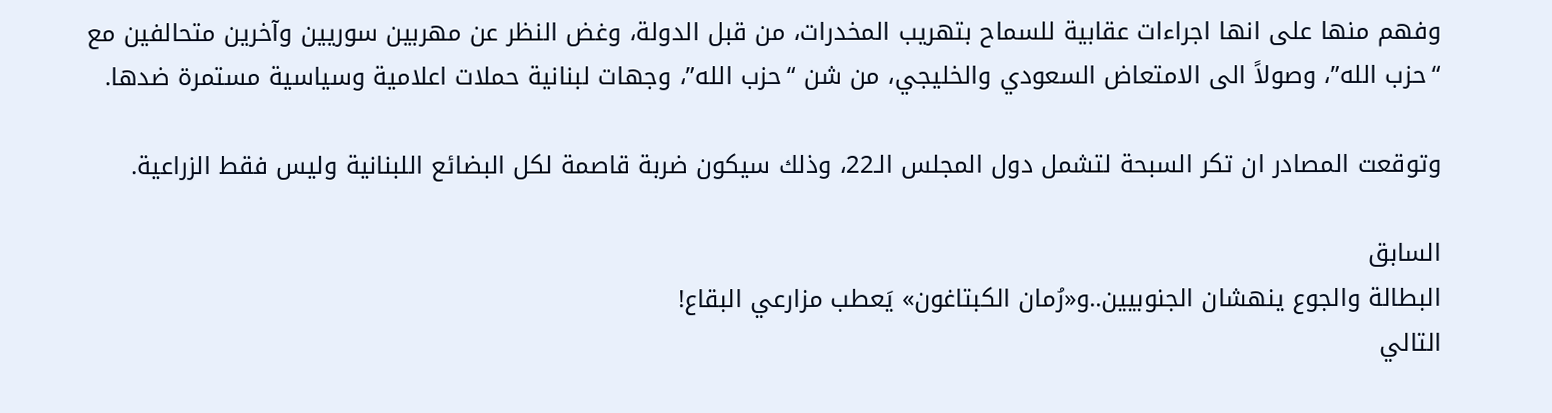وفهم منها على انها اجراءات عقابية للسماح بتهريب المخدرات، من قبل الدولة، وغض النظر عن مهربين سوريين وآخرين متحالفين مع “حزب الله”، وصولاً الى الامتعاض السعودي والخليجي، من شن “حزب الله”، وجهات لبنانية حملات اعلامية وسياسية مستمرة ضدها.

وتوقعت المصادر ان تكر السبحة لتشمل دول المجلس الـ22، وذلك سيكون ضربة قاصمة لكل البضائع اللبنانية وليس فقط الزراعية.

السابق
البطالة والجوع ينهشان الجنوبيين..و«رُمان الكبتاغون» يَعطب مزارعي البقاع!
التالي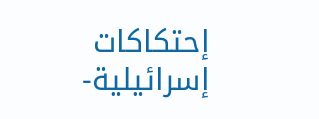إحتكاكات إسرائيلية-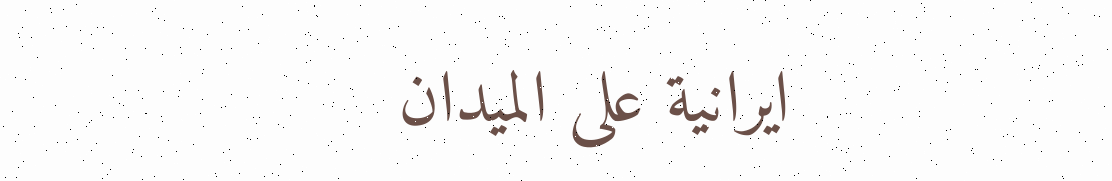ايرانية على الميدان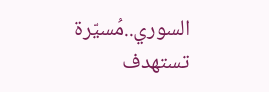السوري..مُسيّرة تستهدف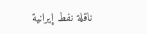ناقلة نفط إيرانية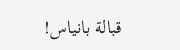قبالة بانياس!